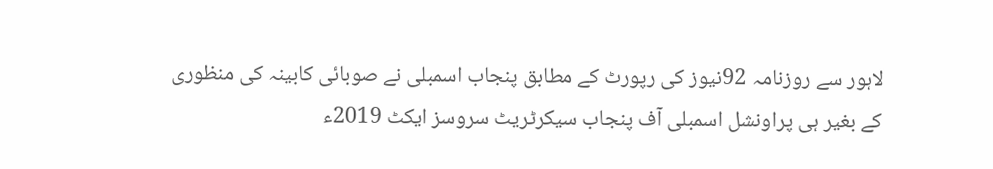لاہور سے روزنامہ 92نیوز کی رپورٹ کے مطابق پنجاب اسمبلی نے صوبائی کابینہ کی منظوری کے بغیر ہی پراونشل اسمبلی آف پنجاب سیکرٹریٹ سروسز ایکٹ 2019ء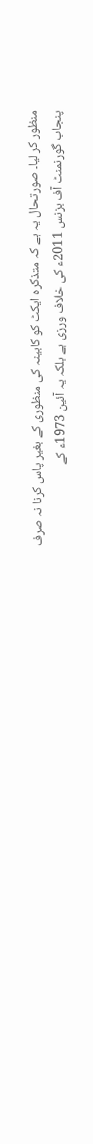منظور کر لیا۔ صورتحال یہ ہے کہ متذکرہ ایکٹ کو کابینہ کی منظوری کے بغیر پاس کرنا نہ صرف پنجاب گورنمنٹ آف بزنس 2011ء کی خلاف ورزی ہے بلکہ یہ آئین 1973ء کے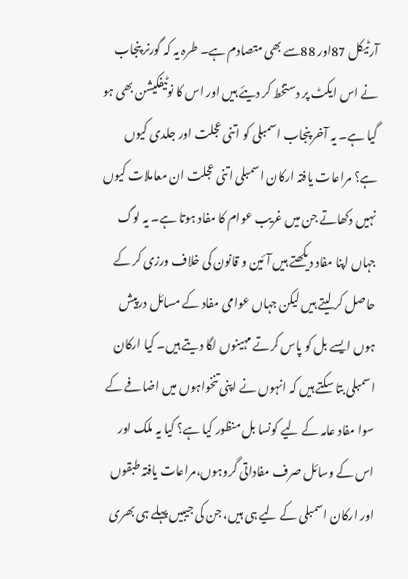آرٹیکل 87اور 88سے بھی متصادم ہے۔ طرہ یہ کہ گورنر پنجاب نے اس ایکٹ پر دستخط کر دیئے ہیں اور اس کا نوٹیفکیشن بھی ہو گیا ہے۔ یہ آخر پنجاب اسمبلی کو اتنی عجلت اور جلدی کیوں ہے؟ مراعات یافتہ ارکان اسمبلی اتنی عجلت ان معاملات کیوں نہیں دکھاتے جن میں غریب عوام کا مفاد ہوتا ہے۔ یہ لوگ جہاں اپنا مفاد دیکھتے ہیں آئین و قانون کی خلاف ورزی کر کے حاصل کر لیتے ہیں لیکن جہاں عوامی مفاد کے مسائل درپیش ہوں ایسے بل کو پاس کرتے مہینوں لگا دیتے ہیں۔ کیا ارکان اسمبلی بتا سکتے ہیں کہ انہوں نے اپنی تنخواہوں میں اضافے کے سوا مفاد عامہ کے لیے کونسا بل منظور کیا ہے؟ کیا یہ ملک اور اس کے وسائل صرف مفاداتی گروہوں،مراعات یافتہ طبقوں اور ارکان اسمبلی کے لیے ہی ہیں، جن کی جیبیں پہلے ہی بھری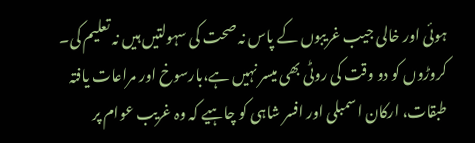ہوئی اور خالی جیب غریبوں کے پاس نہ صحت کی سہولتیں ہیں نہ تعلیم کی۔ کروڑوں کو دو وقت کی روٹی بھی میسر نہیں ہے،بارسوخ اور مراعات یافتہ طبقات، ارکان اسمبلی اور افسر شاہی کو چاہیے کہ وہ غریب عوام پر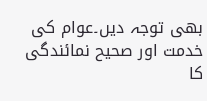بھی توجہ دیں۔عوام کی خدمت اور صحیح نمائندگی کا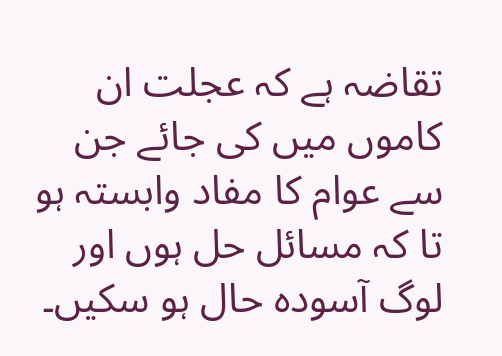تقاضہ ہے کہ عجلت ان کاموں میں کی جائے جن سے عوام کا مفاد وابستہ ہو تا کہ مسائل حل ہوں اور لوگ آسودہ حال ہو سکیں۔